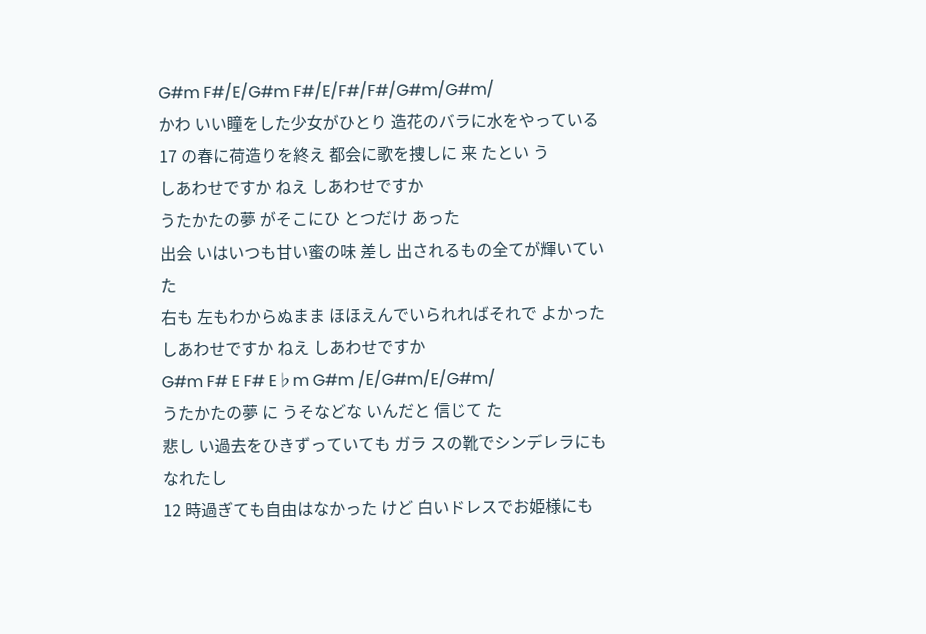G#m F#/E/G#m F#/E/F#/F#/G#m/G#m/
かわ いい瞳をした少女がひとり 造花のバラに水をやっている
17 の春に荷造りを終え 都会に歌を捜しに 来 たとい う
しあわせですか ねえ しあわせですか
うたかたの夢 がそこにひ とつだけ あった
出会 いはいつも甘い蜜の味 差し 出されるもの全てが輝いていた
右も 左もわからぬまま ほほえんでいられればそれで よかった
しあわせですか ねえ しあわせですか
G#m F# E F# E♭m G#m /E/G#m/E/G#m/
うたかたの夢 に うそなどな いんだと 信じて た
悲し い過去をひきずっていても ガラ スの靴でシンデレラにもなれたし
12 時過ぎても自由はなかった けど 白いドレスでお姫様にも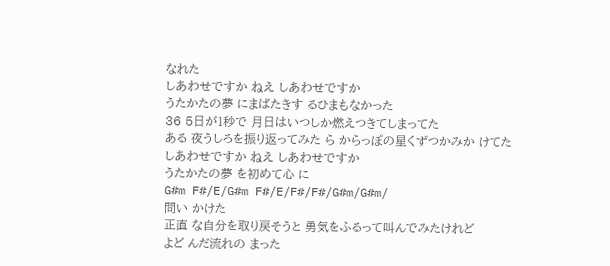なれた
しあわせですか ねえ しあわせですか
うたかたの夢 にまばたきす るひまもなかった
36 5日が1秒で 月日はいつしか燃えつきてしまってた
ある 夜うしろを振り返ってみた ら からっぽの星くずつかみか けてた
しあわせですか ねえ しあわせですか
うたかたの夢 を初めて心 に
G#m F#/E/G#m F#/E/F#/F#/G#m/G#m/
問い かけた
正直 な自分を取り戻そうと 勇気をふるって叫んでみたけれど
よど んだ流れの まった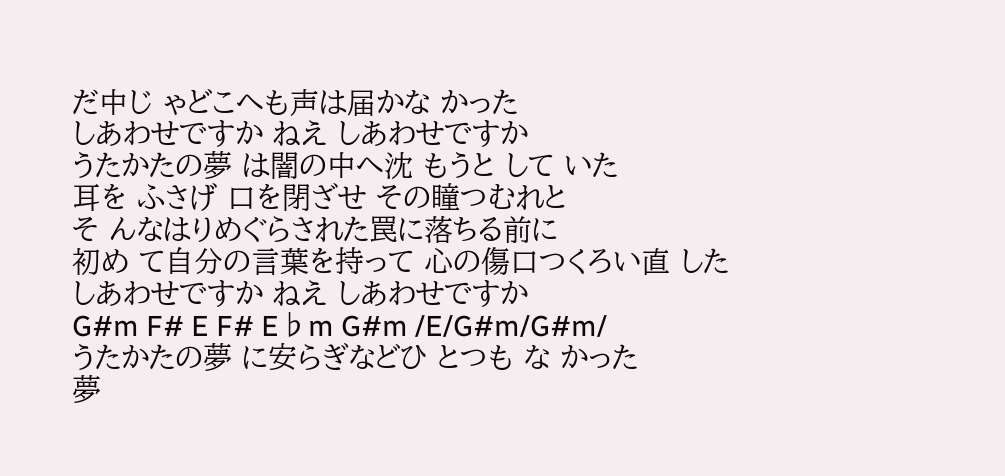だ中じ ゃどこへも声は届かな かった
しあわせですか ねえ しあわせですか
うたかたの夢 は闇の中へ沈 もうと して いた
耳を ふさげ 口を閉ざせ その瞳つむれと
そ んなはりめぐらされた罠に落ちる前に
初め て自分の言葉を持って 心の傷口つくろい直 した
しあわせですか ねえ しあわせですか
G#m F# E F# E♭m G#m /E/G#m/G#m/
うたかたの夢 に安らぎなどひ とつも な かった
夢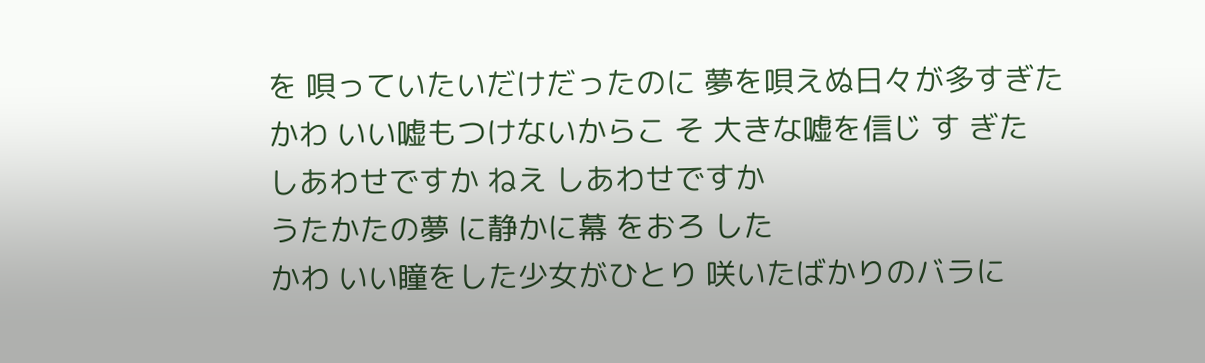を 唄っていたいだけだったのに 夢を唄えぬ日々が多すぎた
かわ いい嘘もつけないからこ そ 大きな嘘を信じ す ぎた
しあわせですか ねえ しあわせですか
うたかたの夢 に静かに幕 をおろ した
かわ いい瞳をした少女がひとり 咲いたばかりのバラに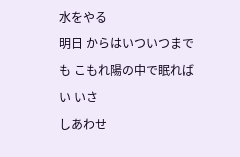水をやる
明日 からはいついつまで も こもれ陽の中で眠ればい いさ
しあわせ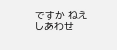ですか ねえ しあわせ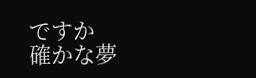ですか
確かな夢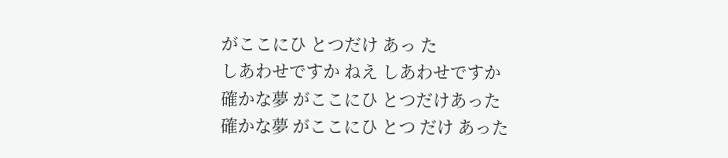がここにひ とつだけ あっ た
しあわせですか ねえ しあわせですか
確かな夢 がここにひ とつだけあった
確かな夢 がここにひ とつ だけ あった